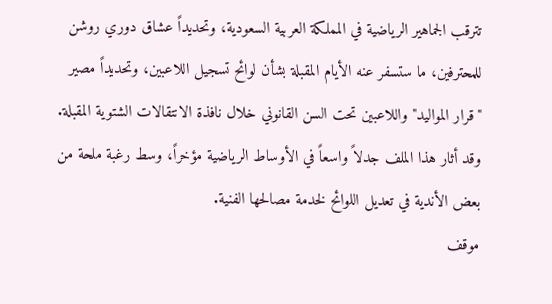تترقب الجماهير الرياضية في المملكة العربية السعودية، وتحديداً عشاق دوري روشن للمحترفين، ما ستسفر عنه الأيام المقبلة بشأن لوائح تسجيل اللاعبين، وتحديداً مصير "قرار المواليد" واللاعبين تحت السن القانوني خلال نافذة الانتقالات الشتوية المقبلة. وقد أثار هذا الملف جدلاً واسعاً في الأوساط الرياضية مؤخراً، وسط رغبة ملحة من بعض الأندية في تعديل اللوائح لخدمة مصالحها الفنية.
موقف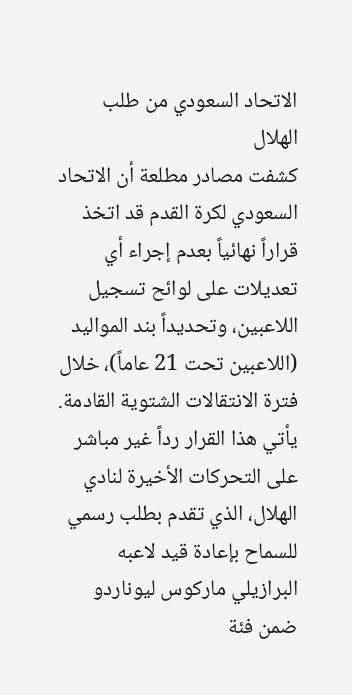الاتحاد السعودي من طلب الهلال
كشفت مصادر مطلعة أن الاتحاد السعودي لكرة القدم قد اتخذ قراراً نهائياً بعدم إجراء أي تعديلات على لوائح تسجيل اللاعبين، وتحديداً بند المواليد (اللاعبين تحت 21 عاماً)، خلال فترة الانتقالات الشتوية القادمة. يأتي هذا القرار رداً غير مباشر على التحركات الأخيرة لنادي الهلال، الذي تقدم بطلب رسمي للسماح بإعادة قيد لاعبه البرازيلي ماركوس ليوناردو ضمن فئة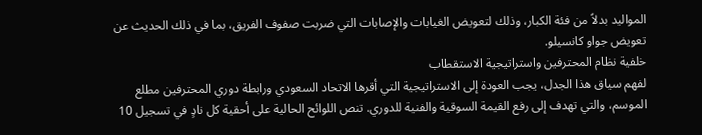المواليد بدلاً من فئة الكبار، وذلك لتعويض الغيابات والإصابات التي ضربت صفوف الفريق، بما في ذلك الحديث عن تعويض جواو كانسيلو.
خلفية نظام المحترفين واستراتيجية الاستقطاب
لفهم سياق هذا الجدل، يجب العودة إلى الاستراتيجية التي أقرها الاتحاد السعودي ورابطة دوري المحترفين مطلع الموسم، والتي تهدف إلى رفع القيمة السوقية والفنية للدوري. تنص اللوائح الحالية على أحقية كل نادٍ في تسجيل 10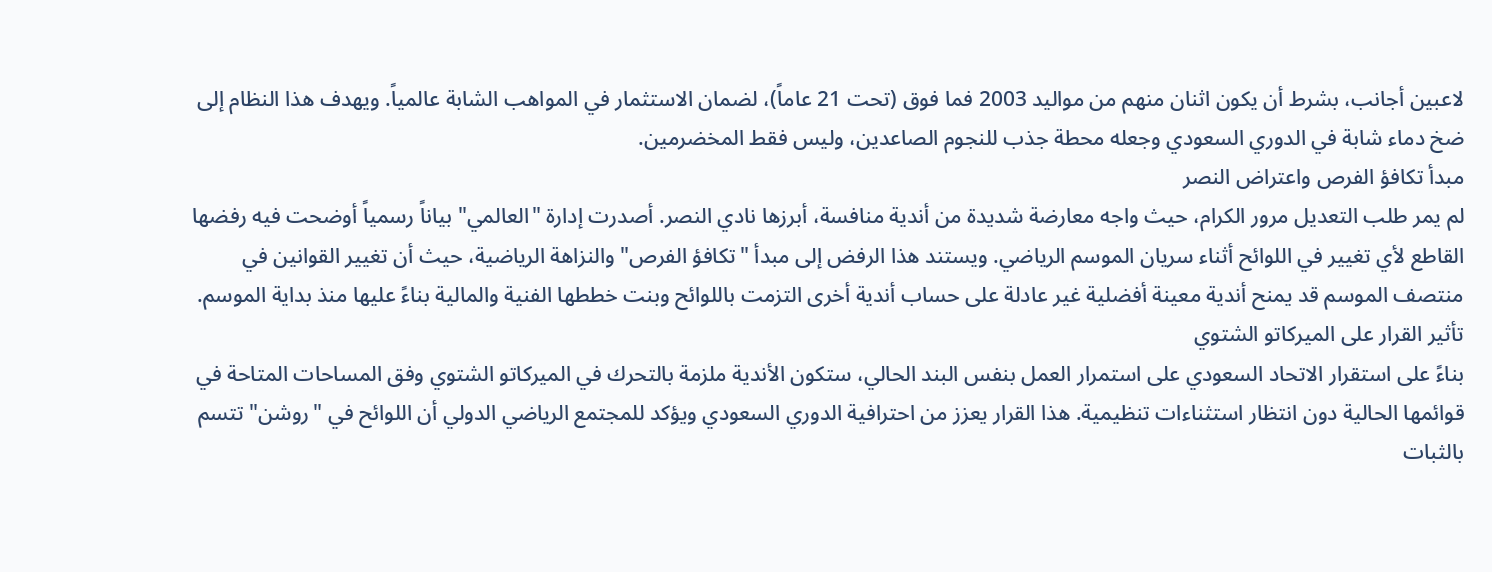لاعبين أجانب، بشرط أن يكون اثنان منهم من مواليد 2003 فما فوق (تحت 21 عاماً)، لضمان الاستثمار في المواهب الشابة عالمياً. ويهدف هذا النظام إلى ضخ دماء شابة في الدوري السعودي وجعله محطة جذب للنجوم الصاعدين، وليس فقط المخضرمين.
مبدأ تكافؤ الفرص واعتراض النصر
لم يمر طلب التعديل مرور الكرام، حيث واجه معارضة شديدة من أندية منافسة، أبرزها نادي النصر. أصدرت إدارة "العالمي" بياناً رسمياً أوضحت فيه رفضها القاطع لأي تغيير في اللوائح أثناء سريان الموسم الرياضي. ويستند هذا الرفض إلى مبدأ "تكافؤ الفرص" والنزاهة الرياضية، حيث أن تغيير القوانين في منتصف الموسم قد يمنح أندية معينة أفضلية غير عادلة على حساب أندية أخرى التزمت باللوائح وبنت خططها الفنية والمالية بناءً عليها منذ بداية الموسم.
تأثير القرار على الميركاتو الشتوي
بناءً على استقرار الاتحاد السعودي على استمرار العمل بنفس البند الحالي، ستكون الأندية ملزمة بالتحرك في الميركاتو الشتوي وفق المساحات المتاحة في قوائمها الحالية دون انتظار استثناءات تنظيمية. هذا القرار يعزز من احترافية الدوري السعودي ويؤكد للمجتمع الرياضي الدولي أن اللوائح في "روشن" تتسم بالثبات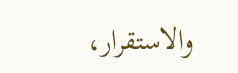والاستقرار،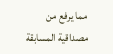مما يرفع من مصداقية المسابقة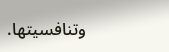وتنافسيتها.